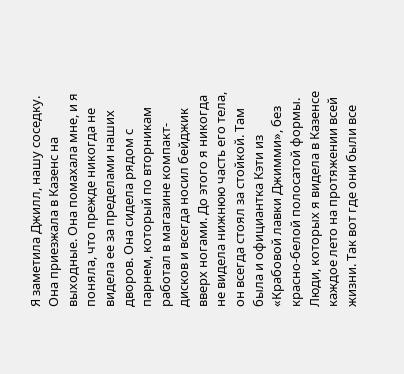Я заметила Джилл, нашу соседку. Она приезжала в Казенс на выходные. Она помахала мне, и я поняла, что прежде никогда не видела ее за пределами наших дворов. Она сидела рядом с парнем, который по вторникам работал в магазине компакт-дисков и всегда носил бейджик вверх ногами. До этого я никогда не видела нижнюю часть его тела, он всегда стоял за стойкой. Там была и официантка Кэти из «Крабовой лавки Джимми», без красно-белой полосатой формы. Люди, которых я видела в Казенсе каждое лето на протяжении всей жизни. Так вот где они были все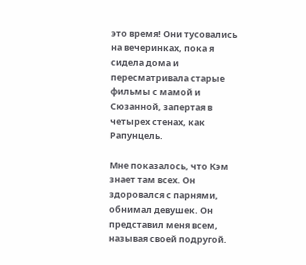это время! Они тусовались на вечеринках, пока я сидела дома и пересматривала старые фильмы с мамой и Сюзанной, запертая в четырех стенах, как Рапунцель.

Мне показалось, что Кэм знает там всех. Он здоровался с парнями, обнимал девушек. Он представил меня всем, называя своей подругой.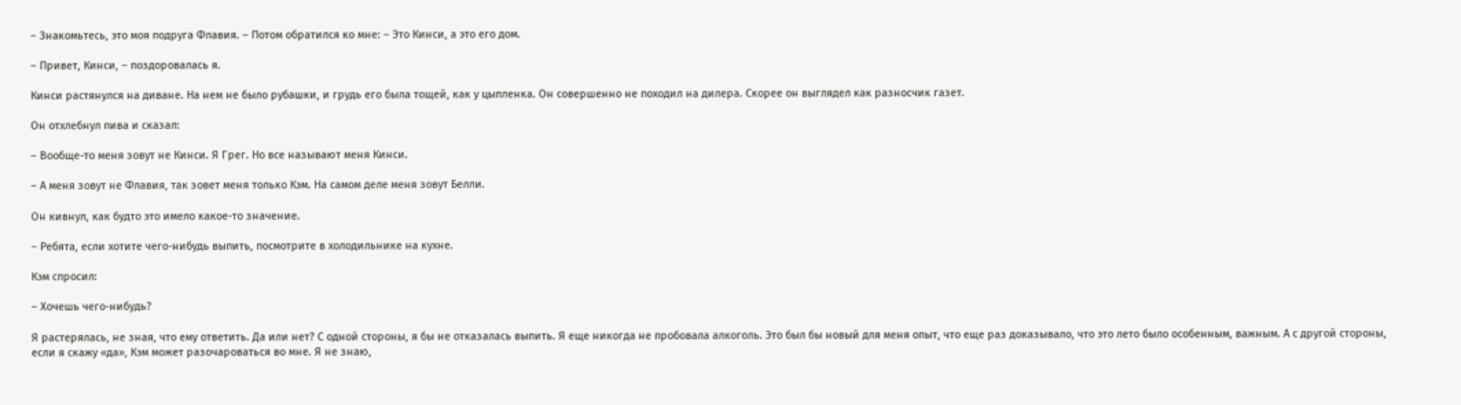– Знакомьтесь, это моя подруга Флавия. – Потом обратился ко мне: – Это Кинси, а это его дом.

– Привет, Кинси, – поздоровалась я.

Кинси растянулся на диване. На нем не было рубашки, и грудь его была тощей, как у цыпленка. Он совершенно не походил на дилера. Скорее он выглядел как разносчик газет.

Он отхлебнул пива и сказал:

– Вообще-то меня зовут не Кинси. Я Грег. Но все называют меня Кинси.

– А меня зовут не Флавия, так зовет меня только Кэм. На самом деле меня зовут Белли.

Он кивнул, как будто это имело какое-то значение.

– Ребята, если хотите чего-нибудь выпить, посмотрите в холодильнике на кухне.

Кэм спросил:

– Хочешь чего-нибудь?

Я растерялась, не зная, что ему ответить. Да или нет? С одной стороны, я бы не отказалась выпить. Я еще никогда не пробовала алкоголь. Это был бы новый для меня опыт, что еще раз доказывало, что это лето было особенным, важным. А с другой стороны, если я скажу «да», Кэм может разочароваться во мне. Я не знаю,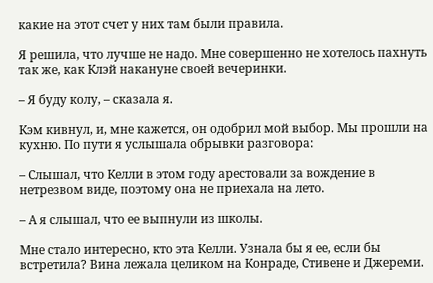какие на этот счет у них там были правила.

Я решила, что лучше не надо. Мне совершенно не хотелось пахнуть так же, как Клэй накануне своей вечеринки.

– Я буду колу, – сказала я.

Кэм кивнул, и, мне кажется, он одобрил мой выбор. Мы прошли на кухню. По пути я услышала обрывки разговора:

– Слышал, что Келли в этом году арестовали за вождение в нетрезвом виде, поэтому она не приехала на лето.

– А я слышал, что ее выпнули из школы.

Мне стало интересно, кто эта Келли. Узнала бы я ее, если бы встретила? Вина лежала целиком на Конраде, Стивене и Джереми.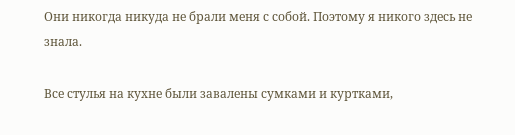Они никогда никуда не брали меня с собой. Поэтому я никого здесь не знала.

Все стулья на кухне были завалены сумками и куртками,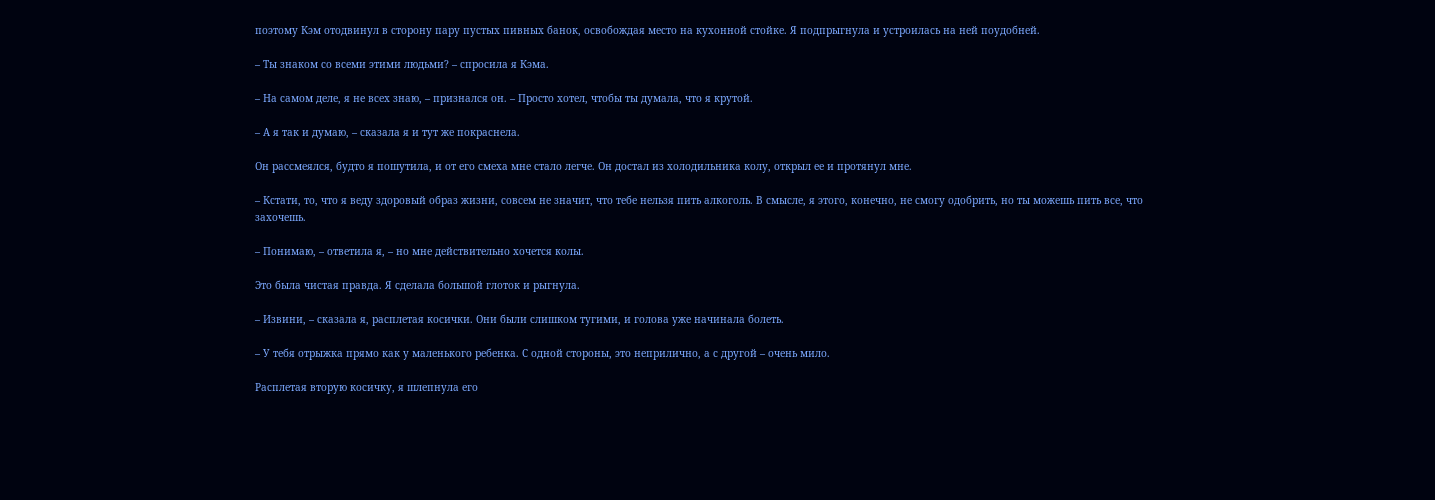поэтому Кэм отодвинул в сторону пару пустых пивных банок, освобождая место на кухонной стойке. Я подпрыгнула и устроилась на ней поудобней.

– Ты знаком со всеми этими людьми? – спросила я Кэма.

– На самом деле, я не всех знаю, – признался он. – Просто хотел, чтобы ты думала, что я крутой.

– А я так и думаю, – сказала я и тут же покраснела.

Он рассмеялся, будто я пошутила, и от его смеха мне стало легче. Он достал из холодильника колу, открыл ее и протянул мне.

– Кстати, то, что я веду здоровый образ жизни, совсем не значит, что тебе нельзя пить алкоголь. В смысле, я этого, конечно, не смогу одобрить, но ты можешь пить все, что захочешь.

– Понимаю, – ответила я, – но мне действительно хочется колы.

Это была чистая правда. Я сделала большой глоток и рыгнула.

– Извини, – сказала я, расплетая косички. Они были слишком тугими, и голова уже начинала болеть.

– У тебя отрыжка прямо как у маленького ребенка. С одной стороны, это неприлично, а с другой – очень мило.

Расплетая вторую косичку, я шлепнула его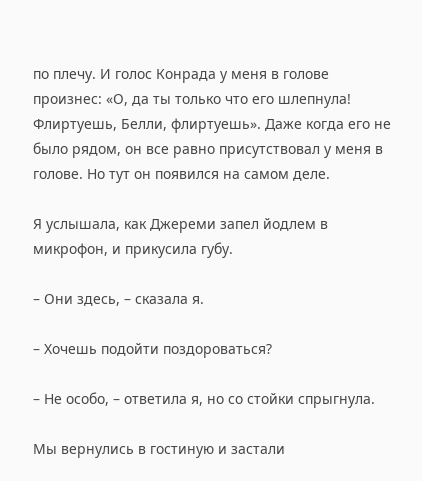по плечу. И голос Конрада у меня в голове произнес: «О, да ты только что его шлепнула! Флиртуешь, Белли, флиртуешь». Даже когда его не было рядом, он все равно присутствовал у меня в голове. Но тут он появился на самом деле.

Я услышала, как Джереми запел йодлем в микрофон, и прикусила губу.

– Они здесь, – сказала я.

– Хочешь подойти поздороваться?

– Не особо, – ответила я, но со стойки спрыгнула.

Мы вернулись в гостиную и застали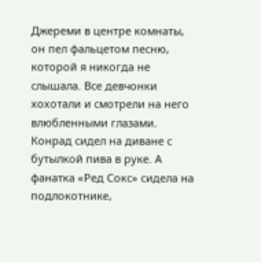Джереми в центре комнаты, он пел фальцетом песню, которой я никогда не слышала. Все девчонки хохотали и смотрели на него влюбленными глазами. Конрад сидел на диване с бутылкой пива в руке. А фанатка «Ред Сокс» сидела на подлокотнике,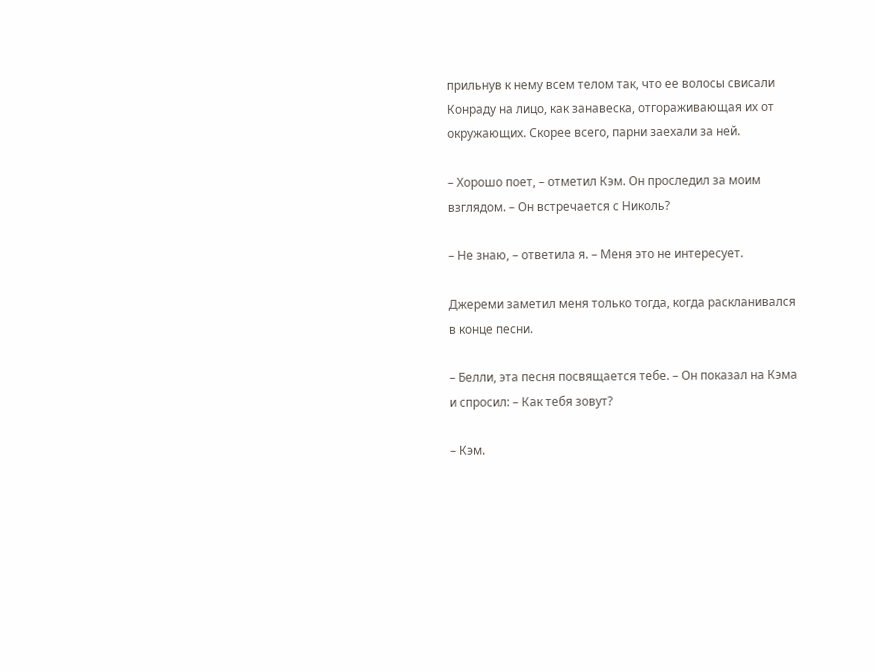прильнув к нему всем телом так, что ее волосы свисали Конраду на лицо, как занавеска, отгораживающая их от окружающих. Скорее всего, парни заехали за ней.

– Хорошо поет, – отметил Кэм. Он проследил за моим взглядом. – Он встречается с Николь?

– Не знаю, – ответила я. – Меня это не интересует.

Джереми заметил меня только тогда, когда раскланивался в конце песни.

– Белли, эта песня посвящается тебе. – Он показал на Кэма и спросил: – Как тебя зовут?

– Кэм.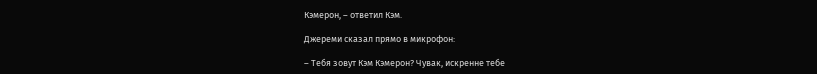Кэмерон, – ответил Кэм.

Джереми сказал прямо в микрофон:

– Тебя зовут Кэм Кэмерон? Чувак, искренне тебе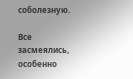соболезную.

Все засмеялись, особенно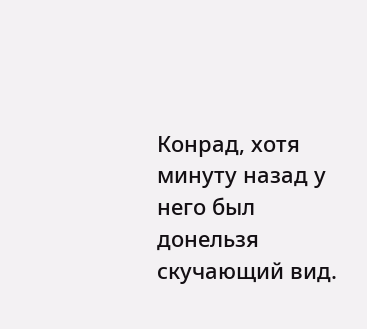Конрад, хотя минуту назад у него был донельзя скучающий вид.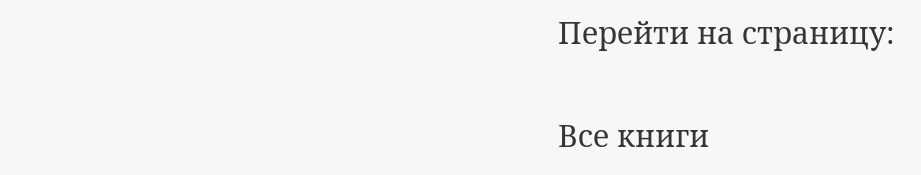Перейти на страницу:

Все книги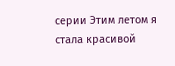серии Этим летом я стала красивой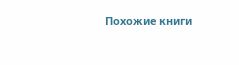Похожие книги